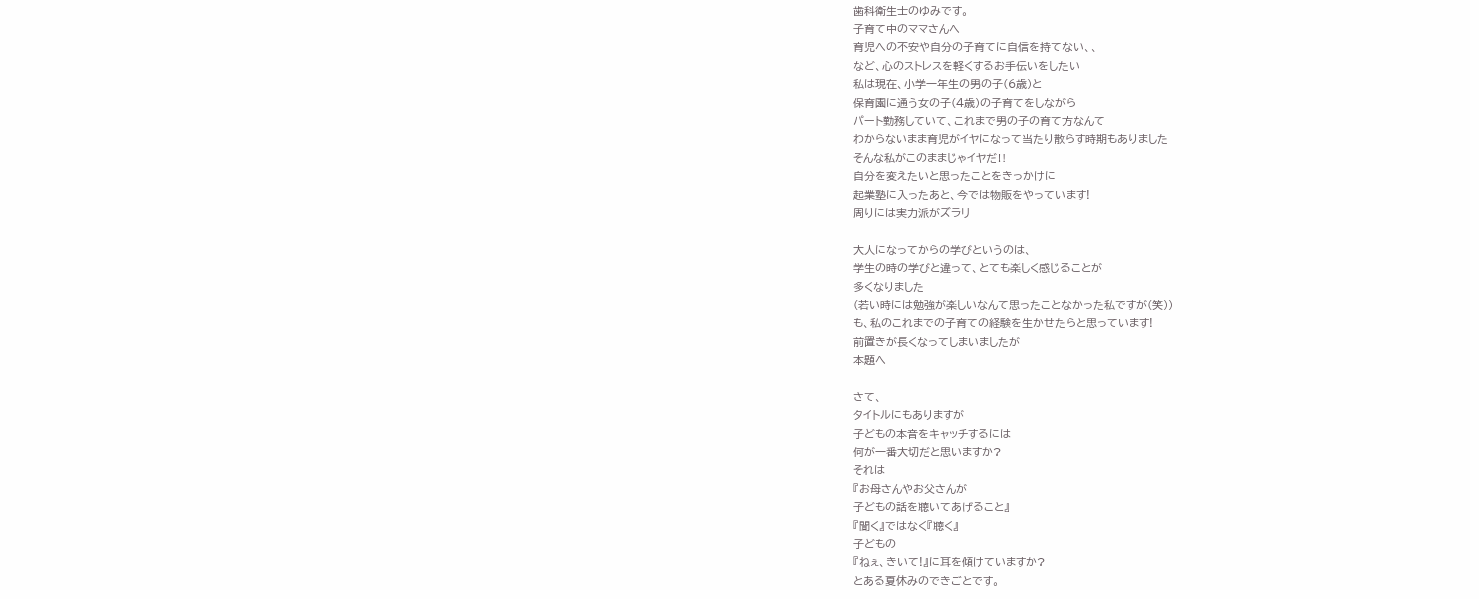歯科衛生士のゆみです。
子育て中のママさんへ
育児への不安や自分の子育てに自信を持てない、、
など、心のストレスを軽くするお手伝いをしたい
私は現在、小学一年生の男の子(6歳)と
保育園に通う女の子(4歳)の子育てをしながら
パート勤務していて、これまで男の子の育て方なんて
わからないまま育児がイヤになって当たり散らす時期もありました
そんな私がこのままじゃイヤだ‼
自分を変えたいと思ったことをきっかけに
起業塾に入ったあと、今では物販をやっています!
周りには実力派がズラリ

大人になってからの学びというのは、
学生の時の学びと違って、とても楽しく感じることが
多くなりました
(若い時には勉強が楽しいなんて思ったことなかった私ですが(笑))
も、私のこれまでの子育ての経験を生かせたらと思っています!
前置きが長くなってしまいましたが
本題へ

さて、
タイトルにもありますが
子どもの本音をキャッチするには
何が一番大切だと思いますか?
それは
『お母さんやお父さんが
子どもの話を聴いてあげること』
『聞く』ではなく『聴く』
子どもの
『ねぇ、きいて!』に耳を傾けていますか?
とある夏休みのできごとです。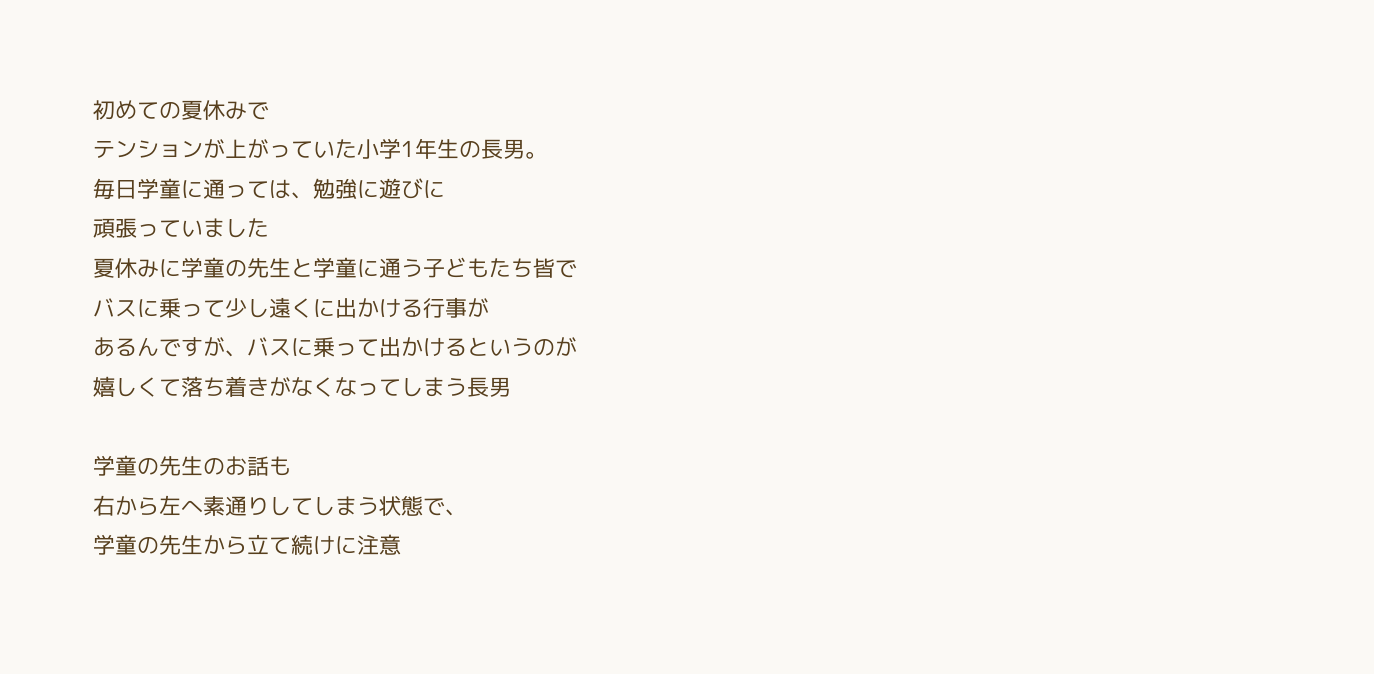初めての夏休みで
テンションが上がっていた小学1年生の長男。
毎日学童に通っては、勉強に遊びに
頑張っていました
夏休みに学童の先生と学童に通う子どもたち皆で
バスに乗って少し遠くに出かける行事が
あるんですが、バスに乗って出かけるというのが
嬉しくて落ち着きがなくなってしまう長男

学童の先生のお話も
右から左へ素通りしてしまう状態で、
学童の先生から立て続けに注意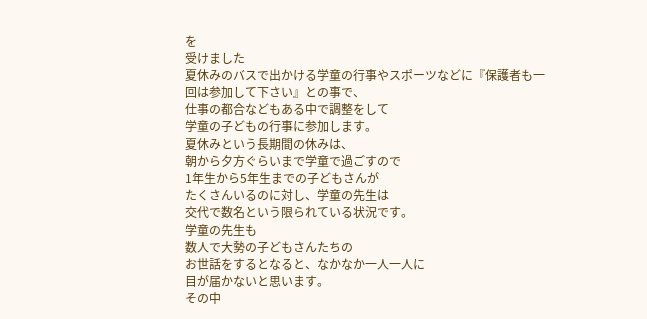を
受けました
夏休みのバスで出かける学童の行事やスポーツなどに『保護者も一回は参加して下さい』との事で、
仕事の都合などもある中で調整をして
学童の子どもの行事に参加します。
夏休みという長期間の休みは、
朝から夕方ぐらいまで学童で過ごすので
1年生から5年生までの子どもさんが
たくさんいるのに対し、学童の先生は
交代で数名という限られている状況です。
学童の先生も
数人で大勢の子どもさんたちの
お世話をするとなると、なかなか一人一人に
目が届かないと思います。
その中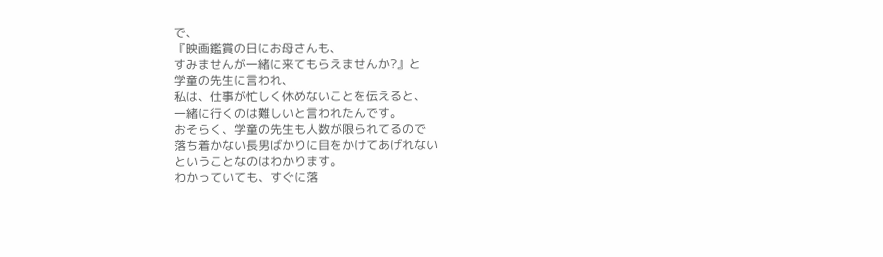で、
『映画鑑賞の日にお母さんも、
すみませんが一緒に来てもらえませんか?』と
学童の先生に言われ、
私は、仕事が忙しく休めないことを伝えると、
一緒に行くのは難しいと言われたんです。
おそらく、学童の先生も人数が限られてるので
落ち着かない長男ばかりに目をかけてあげれない
ということなのはわかります。
わかっていても、すぐに落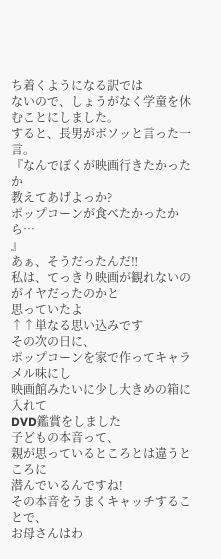ち着くようになる訳では
ないので、しょうがなく学童を休むことにしました。
すると、長男がボソッと言った一言。
『なんでぼくが映画行きたかったか
教えてあげよっか?
ポップコーンが食べたかったから…
』
あぁ、そうだったんだ‼
私は、てっきり映画が観れないのがイヤだったのかと
思っていたよ
↑↑単なる思い込みです
その次の日に、
ポップコーンを家で作ってキャラメル味にし
映画館みたいに少し大きめの箱に入れて
DVD鑑賞をしました
子どもの本音って、
親が思っているところとは違うところに
潜んでいるんですね!
その本音をうまくキャッチすることで、
お母さんはわ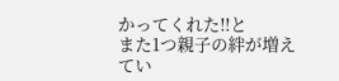かってくれた!!と
また1つ親子の絆が増えてい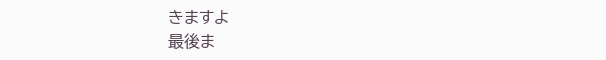きますよ
最後ま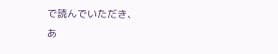で読んでいただき、
あ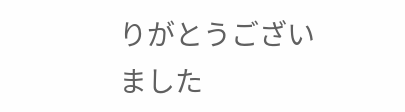りがとうございました